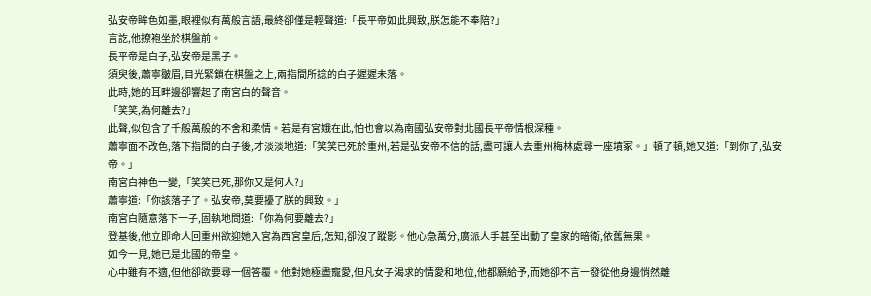弘安帝眸色如墨,眼裡似有萬般言語,最終卻僅是輕聲道:「長平帝如此興致,朕怎能不奉陪?」
言訖,他撩袍坐於棋盤前。
長平帝是白子,弘安帝是黑子。
須臾後,蕭寧皺眉,目光緊鎖在棋盤之上,兩指間所捻的白子遲遲未落。
此時,她的耳畔邊卻響起了南宮白的聲音。
「笑笑,為何離去?」
此聲,似包含了千般萬般的不舍和柔情。若是有宮娥在此,怕也會以為南國弘安帝對北國長平帝情根深種。
蕭寧面不改色,落下指間的白子後,才淡淡地道:「笑笑已死於重州,若是弘安帝不信的話,盡可讓人去重州梅林處尋一座墳冢。」頓了頓,她又道:「到你了,弘安帝。」
南宮白神色一變,「笑笑已死,那你又是何人?」
蕭寧道:「你該落子了。弘安帝,莫要擾了朕的興致。」
南宮白隨意落下一子,固執地問道:「你為何要離去?」
登基後,他立即命人回重州欲迎她入宮為西宮皇后,怎知,卻沒了蹤影。他心急萬分,廣派人手甚至出動了皇家的暗衛,依舊無果。
如今一見,她已是北國的帝皇。
心中雖有不適,但他卻欲要尋一個答覆。他對她極盡寵愛,但凡女子渴求的情愛和地位,他都願給予,而她卻不言一發從他身邊悄然離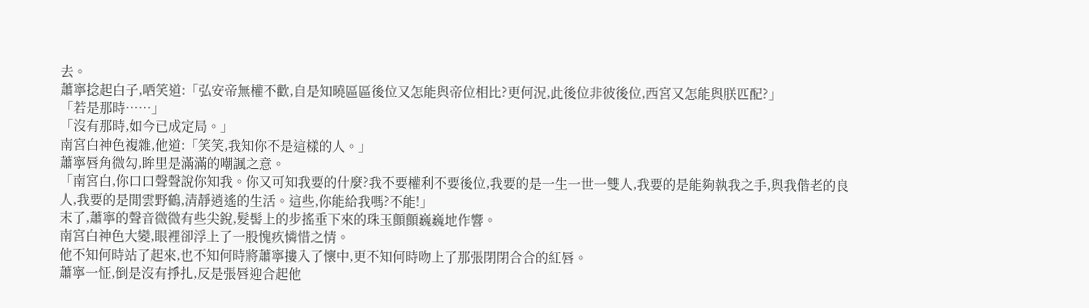去。
蕭寧捻起白子,哂笑道:「弘安帝無權不歡,自是知曉區區後位又怎能與帝位相比?更何況,此後位非彼後位,西宮又怎能與朕匹配?」
「若是那時……」
「沒有那時,如今已成定局。」
南宮白神色複雜,他道:「笑笑,我知你不是這樣的人。」
蕭寧唇角微勾,眸里是滿滿的嘲諷之意。
「南宮白,你口口聲聲說你知我。你又可知我要的什麼?我不要權利不要後位,我要的是一生一世一雙人,我要的是能夠執我之手,與我偕老的良人,我要的是閒雲野鶴,清靜逍遙的生活。這些,你能給我嗎?不能!」
末了,蕭寧的聲音微微有些尖銳,髮髻上的步搖垂下來的珠玉顫顫巍巍地作響。
南宮白神色大變,眼裡卻浮上了一股愧疚憐惜之情。
他不知何時站了起來,也不知何時將蕭寧摟入了懷中,更不知何時吻上了那張閉閉合合的紅唇。
蕭寧一怔,倒是沒有掙扎,反是張唇迎合起他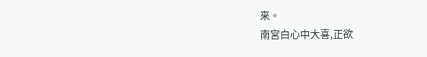來。
南宮白心中大喜,正欲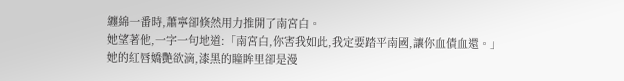纏綿一番時,蕭寧卻倏然用力推開了南宮白。
她望著他,一字一句地道:「南宮白,你害我如此,我定要踏平南國,讓你血債血還。」
她的紅唇嬌艷欲滴,漆黑的瞳眸里卻是漫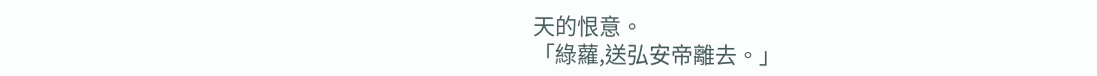天的恨意。
「綠蘿,送弘安帝離去。」